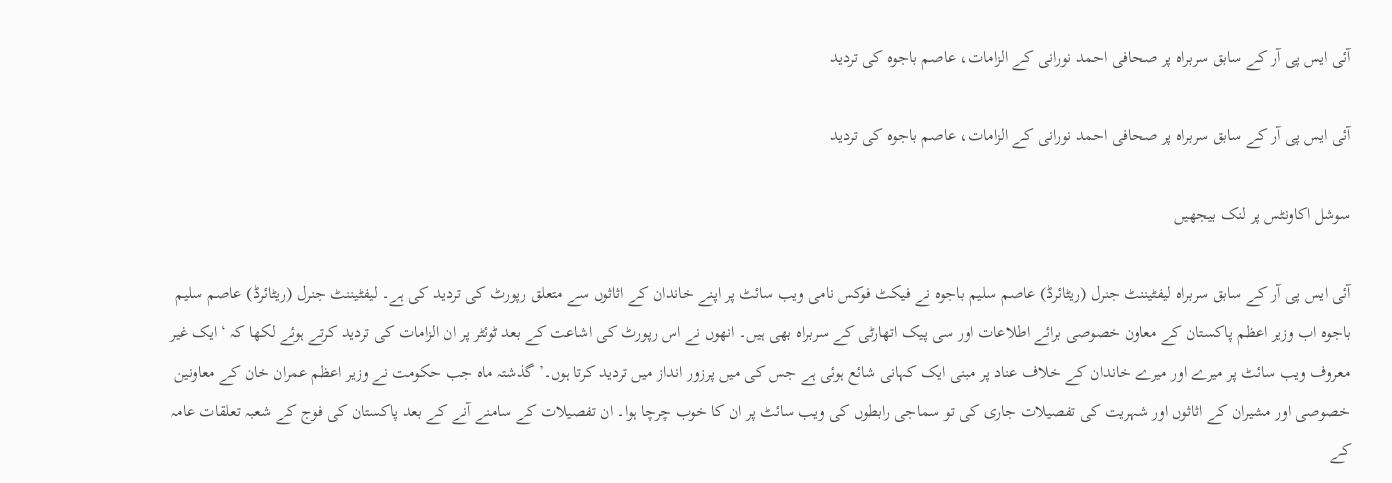آئی ایس پی آر کے سابق سربراہ پر صحافی احمد نورانی کے الزامات، عاصم باجوہ کی تردید

آئی ایس پی آر کے سابق سربراہ پر صحافی احمد نورانی کے الزامات، عاصم باجوہ کی تردید

سوشل اکاونٹس پر لنک بیجھیں

آئی ایس پی آر کے سابق سربراہ لیفٹیننٹ جنرل (ریٹائرڈ) عاصم سلیم باجوہ نے فیکٹ فوکس نامی ویب سائٹ پر اپنے خاندان کے اثاثوں سے متعلق رپورٹ کی تردید کی ہے۔ لیفٹیننٹ جنرل (ریٹائرڈ) عاصم سلیم باجوہ اب وزیر اعظم پاکستان کے معاون خصوصی برائے اطلاعات اور سی پیک اتھارٹی کے سربراہ بھی ہیں۔ انھوں نے اس رپورٹ کی اشاعت کے بعد ٹوئٹر پر ان الزامات کی تردید کرتے ہوئے لکھا کہ ‘ایک غیر معروف ویب سائٹ پر میرے اور میرے خاندان کے خلاف عناد پر مبنی ایک کہانی شائع ہوئی ہے جس کی میں پرزور انداز میں تردید کرتا ہوں۔’ گذشتہ ماہ جب حکومت نے وزیر اعظم عمران خان کے معاونین خصوصی اور مشیران کے اثاثوں اور شہریت کی تفصیلات جاری کی تو سماجی رابطوں کی ویب سائٹ پر ان کا خوب چرچا ہوا۔ ان تفصیلات کے سامنے آنے کے بعد پاکستان کی فوج کے شعبہ تعلقات عامہ کے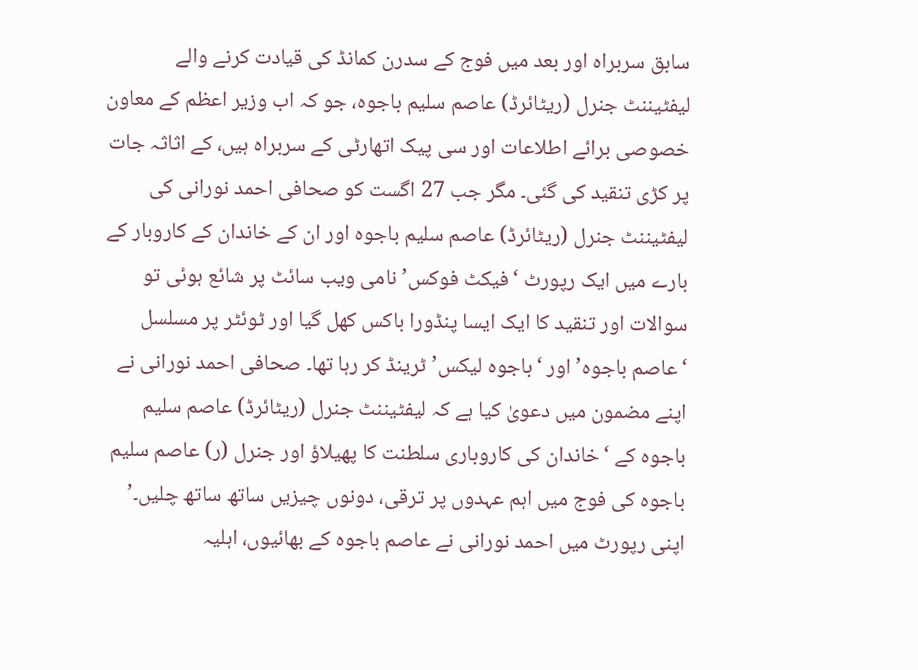سابق سربراہ اور بعد میں فوج کے سدرن کمانڈ کی قیادت کرنے والے لیفٹیننٹ جنرل (ریٹائرڈ) عاصم سلیم باجوہ، جو کہ اب وزیر اعظم کے معاون خصوصی برائے اطلاعات اور سی پیک اتھارٹی کے سربراہ ہیں، کے اثاثہ جات پر کڑی تنقید کی گئی۔ مگر جب 27 اگست کو صحافی احمد نورانی کی لیفٹیننٹ جنرل (ریٹائرڈ) عاصم سلیم باجوہ اور ان کے خاندان کے کاروبار کے بارے میں ایک رپورٹ ‘فیکٹ فوکس’ نامی ویب سائٹ پر شائع ہوئی تو سوالات اور تنقید کا ایک ایسا پنڈورا باکس کھل گیا اور ٹوئٹر پر مسلسل ‘عاصم باجوہ’ اور ‘باجوہ لیکس’ ٹرینڈ کر رہا تھا۔ صحافی احمد نورانی نے اپنے مضمون میں دعویٰ کیا ہے کہ لیفٹیننٹ جنرل (ریٹائرڈ) عاصم سلیم باجوہ کے ‘خاندان کی کاروباری سلطنت کا پھیلاؤ اور جنرل (ر) عاصم سلیم باجوہ کی فوج میں اہم عہدوں پر ترقی، دونوں چیزیں ساتھ ساتھ چلیں۔’ اپنی رپورٹ میں احمد نورانی نے عاصم باجوہ کے بھائیوں، اہلیہ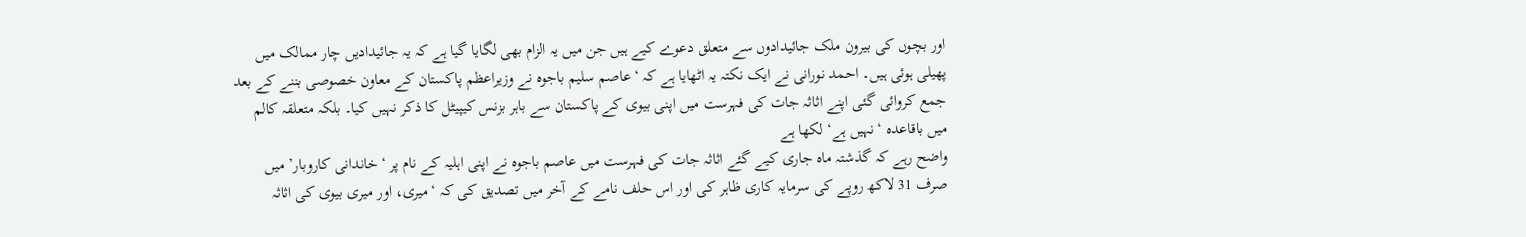اور بچوں کی بیرون ملک جائیدادوں سے متعلق دعوے کیے ہیں جن میں یہ الزام بھی لگایا گیا ہے کہ یہ جائیدادیں چار ممالک میں پھیلی ہوئی ہیں۔ احمد نورانی نے ایک نکتہ یہ اٹھایا ہے کہ ‘عاصم سلیم باجوہ نے وزیراعظم پاکستان کے معاون خصوصی بننے کے بعد جمع کروائی گئی اپنے اثاثہ جات کی فہرست میں اپنی بیوی کے پاکستان سے باہر بزنس کیپیٹل کا ذکر نہیں کیا۔ بلکہ متعلقہ کالم میں باقاعدہ ‘نہیں ہے‘ لکھا ہے
واضح رہے کہ گذشتہ ماہ جاری کیے گئے اثاثہ جات کی فہرست میں عاصم باجوہ نے اپنی اہلیہ کے نام پر ‘خاندانی کاروبار’ میں صرف 31 لاکھ روپے کی سرمایہ کاری ظاہر کی اور اس حلف نامے کے آخر میں تصدیق کی کہ ‘میری، اور میری بیوی کی اثاثہ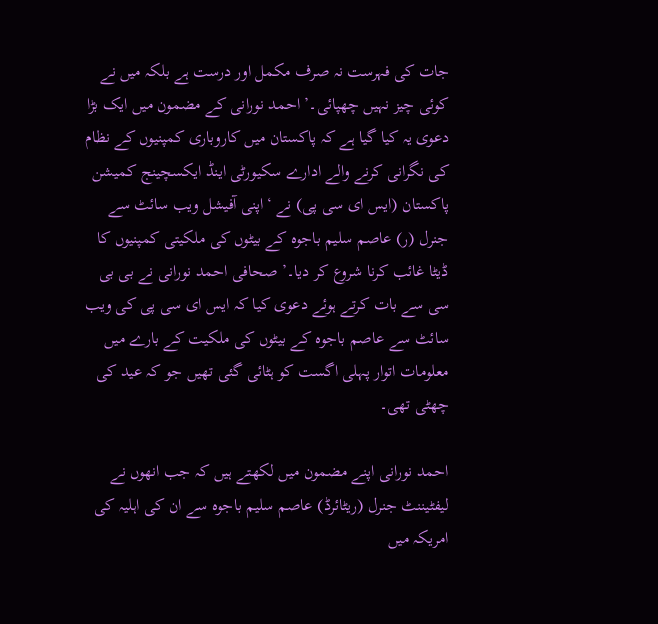جات کی فہرست نہ صرف مکمل اور درست ہے بلکہ میں نے کوئی چیز نہیں چھپائی۔’ احمد نورانی کے مضمون میں ایک بڑا دعوی یہ کیا گیا ہے کہ پاکستان میں کاروباری کمپنیوں کے نظام کی نگرانی کرنے والے ادارے سکیورٹی اینڈ ایکسچینج کمیشن پاکستان (ایس ای سی پی) نے ‘اپنی آفیشل ویب سائٹ سے جنرل (ر) عاصم سلیم باجوہ کے بیٹوں کی ملکیتی کمپنیوں کا ڈیٹا غائب کرنا شروع کر دیا۔’ صحافی احمد نورانی نے بی بی سی سے بات کرتے ہوئے دعوی کیا کہ ایس ای سی پی کی ویب سائٹ سے عاصم باجوہ کے بیٹوں کی ملکیت کے بارے میں معلومات اتوار پہلی اگست کو ہٹائی گئی تھیں جو کہ عید کی چھٹی تھی۔

احمد نورانی اپنے مضمون میں لکھتے ہیں کہ جب انھوں نے لیفٹیننٹ جنرل (ریٹائرڈ) عاصم سلیم باجوہ سے ان کی اہلیہ کی امریکہ میں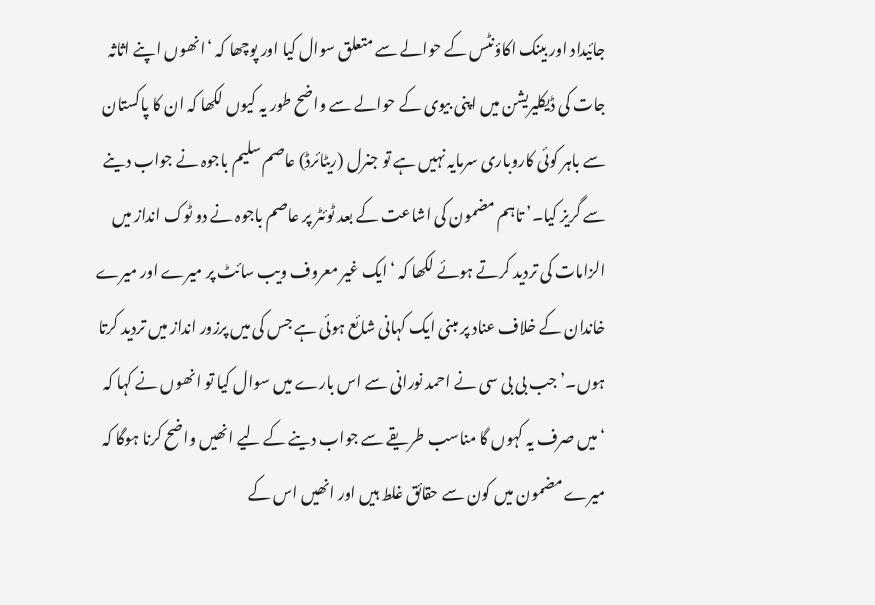جائیداد اور بینک اکاؤنٹس کے حوالے سے متعلق سوال کیا اور پوچھا کہ ‘انھوں اپنے اثاثہ جات کی ڈیکلیریشن میں اپنی بیوی کے حوالے سے واضح طور یہ کیوں لکھا کہ ان کا پاکستان سے باہر کوئی کاروباری سرمایہ نہیں ہے تو جنرل (ریٹائرڈ) عاصم سلیم باجوہ نے جواب دینے سے گریز کیا۔’ تاہم مضمون کی اشاعت کے بعد ٹوئٹر پر عاصم باجوہ نے دو ٹوک انداز میں الزامات کی تردید کرتے ہوئے لکھا کہ ‘ایک غیر معروف ویب سائٹ پر میرے اور میرے خاندان کے خلاف عناد پر مبنی ایک کہانی شائع ہوئی ہے جس کی میں پرزور انداز میں تردید کرتا ہوں۔’ جب بی بی سی نے احمد نورانی سے اس بارے میں سوال کیا تو انھوں نے کہا کہ ‘میں صرف یہ کہوں گا مناسب طریقے سے جواب دینے کے لیے انھیں واضح کرنا ہوگا کہ میرے مضمون میں کون سے حقائق غلط ہیں اور انھیں اس کے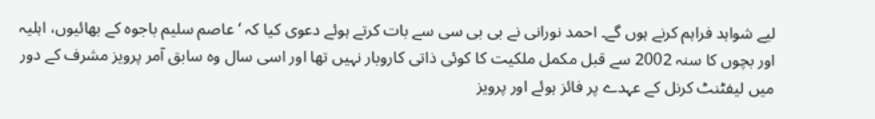لیے شواہد فراہم کرنے ہوں گے۔ احمد نورانی نے بی بی سی سے بات کرتے ہوئے دعوی کیا کہ ‘عاصم سلیم باجوہ کے بھائیوں، اہلیہ اور بچوں کا سنہ 2002 سے قبل مکمل ملکیت کا کوئی ذاتی کاروبار نہیں تھا اور اسی سال وہ سابق آمر پرویز مشرف کے دور میں لیفٹنٹ کرنل کے عہدے پر فائز ہوئے اور پرویز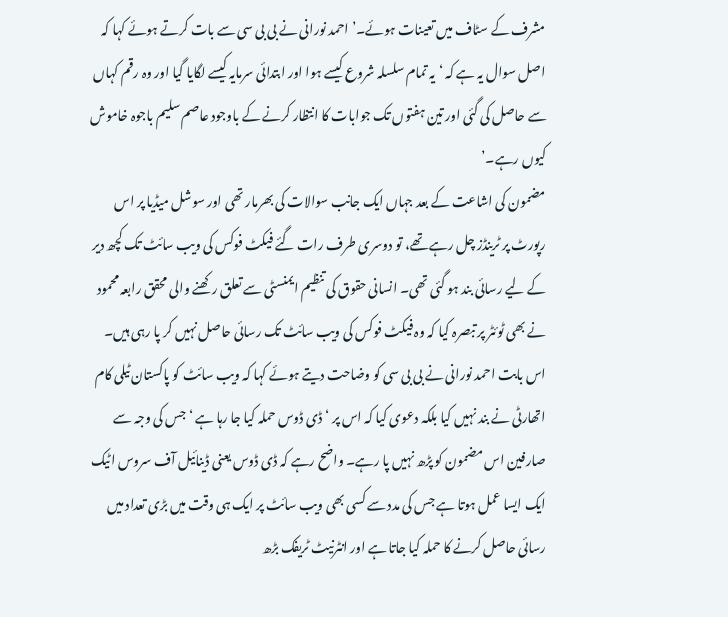مشرف کے سٹاف میں تعینات ہوئے۔’ احمد نورانی نے بی بی سی سے بات کرتے ہوئے کہا کہ اصل سوال یہ ہے کہ ‘یہ تمام سلسلہ شروع کیسے ہوا اور ابتدائی سرمایہ کیسے لگایا گیا اور وہ رقم کہاں سے حاصل کی گئی اور تین ہفتوں تک جوابات کا انتظار کرنے کے باوجود عاصم سلیم باجوہ خاموش کیوں رہے۔’
مضمون کی اشاعت کے بعد جہاں ایک جانب سوالات کی بھرمار تھی اور سوشل میڈیا پر اس رپورٹ پر ٹرینڈز چل رہے تھے، تو دوسری طرف رات گئے فیکٹ فوکس کی ویب سائٹ تک کچھ دیر کے لیے رسائی بند ہو گئی تھی۔ انسانی حقوق کی تنظیم ایمنسٹی سے تعلق رکھنے والی محقق رابعہ محمود نے بھی ٹوئٹر پر تبصرہ کیا کہ وہ فیکٹ فوکس کی ویب سائٹ تک رسائی حاصل نہیں کر پا رہی ہیں۔ اس بابت احمد نورانی نے بی بی سی کو وضاحت دیتے ہوئے کہا کہ ویب سائٹ کو پاکستان ٹیلی کام اتھارٹی نے بند نہیں کیا بلکہ دعوی کیا کہ اس پر ‘ڈی ڈوس حملہ کیا جا رہا ہے ‘ جس کی وجہ سے صارفین اس مضمون کو پڑھ نہیں پا رہے۔ واضح رہے کہ ڈی ڈوس یعنی ڈینائیل آف سروس اٹیک ایک ایسا عمل ہوتا ہے جس کی مدد سے کسی بھی ویب سائٹ پر ایک ہی وقت میں بڑی تعداد میں رسائی حاصل کرنے کا حملہ کیا جاتا ہے اور انٹرنیٹ ٹریفک بڑھ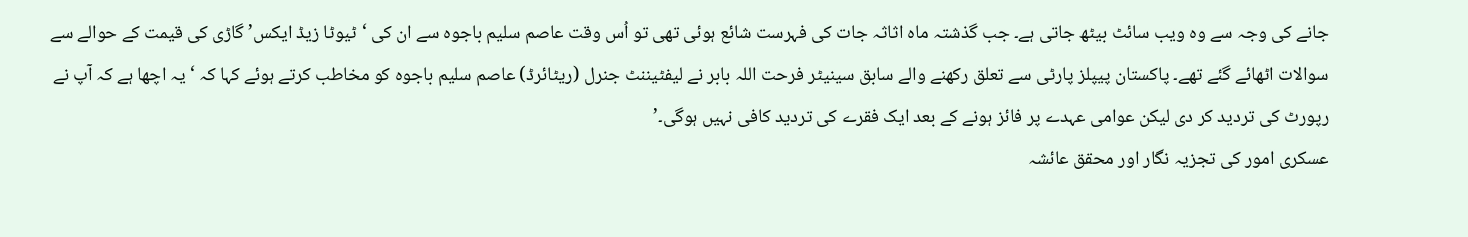جانے کی وجہ سے وہ ویب سائٹ بیٹھ جاتی ہے۔ جب گذشتہ ماہ اثاثہ جات کی فہرست شائع ہوئی تھی تو اُس وقت عاصم سلیم باجوہ سے ان کی ‘ٹیوٹا زیڈ ایکس’ گاڑی کی قیمت کے حوالے سے سوالات اٹھائے گئے تھے۔ پاکستان پیپلز پارٹی سے تعلق رکھنے والے سابق سینیٹر فرحت اللہ بابر نے لیفٹیننٹ جنرل (ریٹائرڈ) عاصم سلیم باجوہ کو مخاطب کرتے ہوئے کہا کہ ‘یہ اچھا ہے کہ آپ نے رپورٹ کی تردید کر دی لیکن عوامی عہدے پر فائز ہونے کے بعد ایک فقرے کی تردید کافی نہیں ہوگی۔’
عسکری امور کی تجزیہ نگار اور محقق عائشہ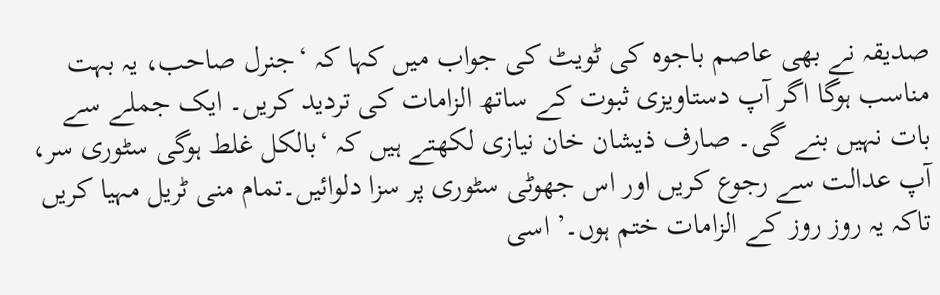صدیقہ نے بھی عاصم باجوہ کی ٹویٹ کی جواب میں کہا کہ ‘جنرل صاحب، یہ بہت مناسب ہوگا اگر آپ دستاویزی ثبوت کے ساتھ الزامات کی تردید کریں۔ ایک جملے سے بات نہیں بنے گی۔ صارف ذیشان خان نیازی لکھتے ہیں کہ ‘بالکل غلط ہوگی سٹوری سر، آپ عدالت سے رجوع کریں اور اس جھوٹی سٹوری پر سزا دلوائیں۔تمام منی ٹریل مہیا کریں تاکہ یہ روز روز کے الزامات ختم ہوں۔’ اسی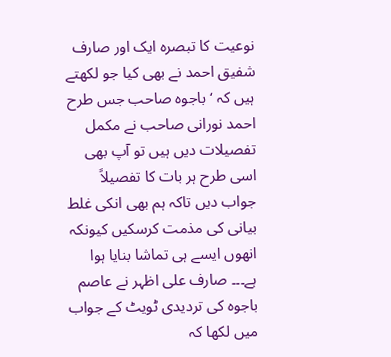نوعیت کا تبصرہ ایک اور صارف شفیق احمد نے بھی کیا جو لکھتے ہیں کہ ‘باجوہ صاحب جس طرح احمد نورانی صاحب نے مکمل تفصیلات دیں ہیں تو آپ بھی اسی طرح ہر بات کا تفصیلاً جواب دیں تاکہ ہم بھی انکی غلط بیانی کی مذمت کرسکیں کیونکہ انھوں ایسے ہی تماشا بنایا ہوا ہے۔۔۔ صارف علی اظہر نے عاصم باجوہ کی تردیدی ٹویٹ کے جواب میں لکھا کہ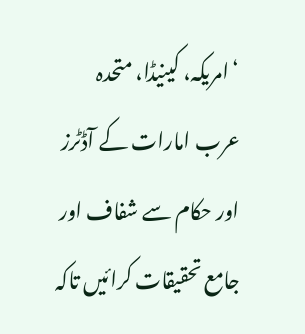‘امریکہ، کینیڈا، متحدہ عرب امارات کے آڈٹرز اور حکام سے شفاف اور جامع تحقیقات کرائیں تاکہ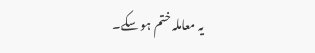یہ معاملہ ختم ہو سکے۔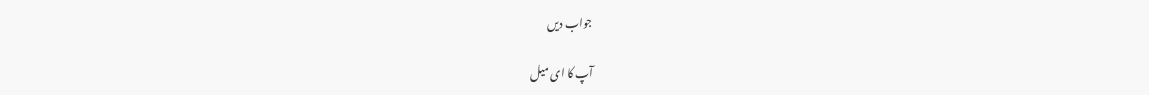جواب دیں

آپ کا ای میل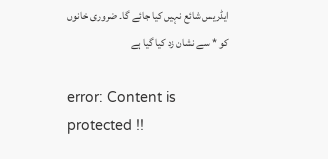ایڈریس شائع نہیں کیا جائے گا۔ ضروری خانوں کو * سے نشان زد کیا گیا ہے

error: Content is protected !!